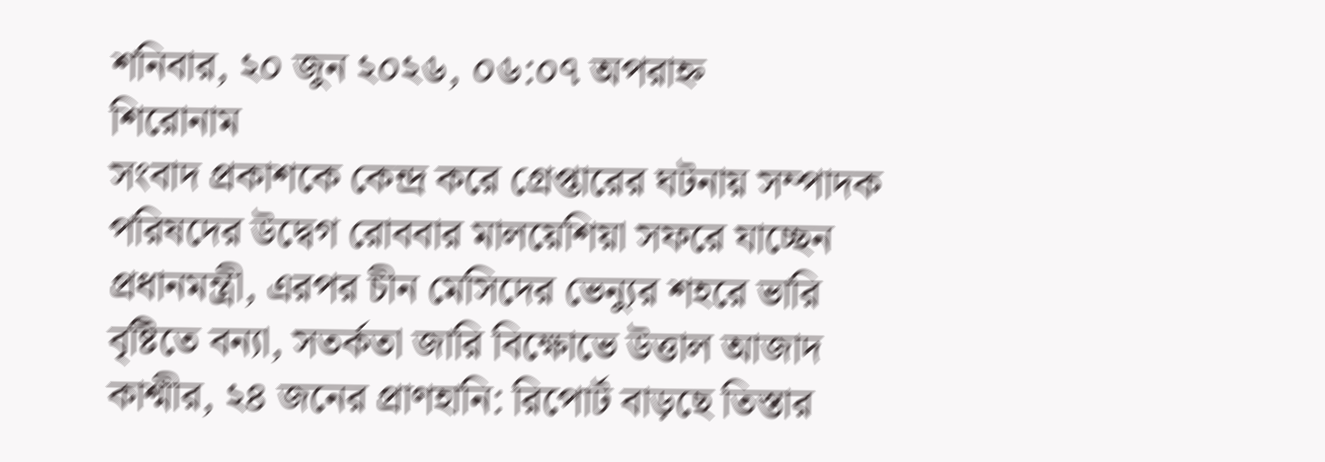শনিবার, ২০ জুন ২০২৬, ০৬:০৭ অপরাহ্ন
শিরোনাম
সংবাদ প্রকাশকে কেন্দ্র করে গ্রেপ্তারের ঘটনায় সম্পাদক পরিষদের উদ্বেগ রোববার মালয়েশিয়া সফরে যাচ্ছেন প্রধানমন্ত্রী, এরপর চীন মেসিদের ভেন্যুর শহরে ভারি বৃষ্টিতে বন্যা, সতর্কতা জারি বিক্ষোভে উত্তাল আজাদ কাশ্মীর, ২৪ জনের প্রাণহানি: রিপোর্ট বাড়ছে তিস্তার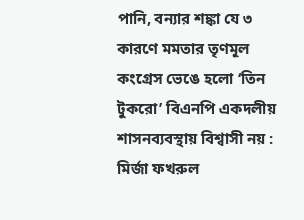পানি, বন্যার শঙ্কা যে ৩ কারণে মমতার তৃণমূল কংগ্রেস ভেঙে হলো ‘তিন টুকরো’ বিএনপি একদলীয় শাসনব্যবস্থায় বিশ্বাসী নয় : মির্জা ফখরুল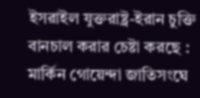ইসরাইল যুক্তরাষ্ট্র-ইরান চুক্তি বানচাল করার চেষ্টা করছে : মার্কিন গোয়েন্দা জাতিসংঘে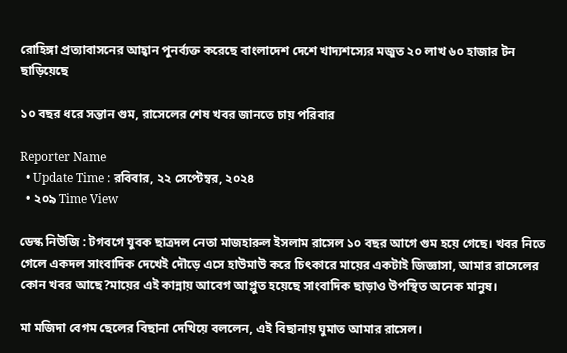রোহিঙ্গা প্রত্যাবাসনের আহ্বান পুনর্ব্যক্ত করেছে বাংলাদেশ দেশে খাদ্যশস্যের মজুত ২০ লাখ ৬০ হাজার টন ছাড়িয়েছে

১০ বছর ধরে সন্তান গুম, রাসেলের শেষ খবর জানতে চায় পরিবার

Reporter Name
  • Update Time : রবিবার, ২২ সেপ্টেম্বর, ২০২৪
  • ২০৯ Time View

ডেস্ক নিউজি : টগবগে যুবক ছাত্রদল নেতা মাজহারুল ইসলাম রাসেল ১০ বছর আগে গুম হয়ে গেছে। খবর নিতে গেলে একদল সাংবাদিক দেখেই দৌড়ে এসে হাউমাউ করে চিৎকারে মায়ের একটাই জিজ্ঞাসা, আমার রাসেলের কোন খবর আছে?মায়ের এই কান্নায় আবেগ আপ্লুত হয়েছে সাংবাদিক ছাড়াও উপস্থিত অনেক মানুষ।

মা মজিদা বেগম ছেলের বিছানা দেখিয়ে বললেন, এই বিছানায় ঘুমাত আমার রাসেল।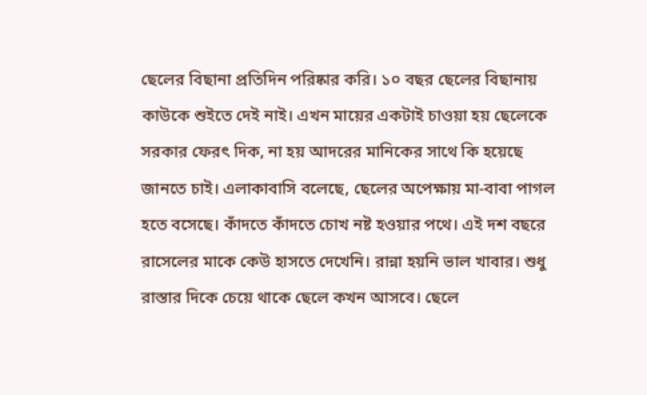ছেলের বিছানা প্রতিদিন পরিষ্কার করি। ১০ বছর ছেলের বিছানায় কাউকে শুইতে দেই নাই। এখন মায়ের একটাই চাওয়া হয় ছেলেকে সরকার ফেরৎ দিক, না হয় আদরের মানিকের সাথে কি হয়েছে জানতে চাই। এলাকাবাসি বলেছে, ছেলের অপেক্ষায় মা-বাবা পাগল হতে বসেছে। কাঁদতে কাঁদতে চোখ নষ্ট হওয়ার পথে। এই দশ বছরে রাসেলের মাকে কেউ হাসতে দেখেনি। রান্না হয়নি ভাল খাবার। শুধু রাস্তার দিকে চেয়ে থাকে ছেলে কখন আসবে। ছেলে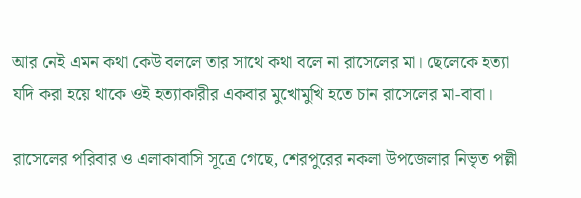আর নেই এমন কথা কেউ বললে তার সাথে কথা বলে না রাসেলের মা। ছেলেকে হত্যা যদি করা হয়ে থাকে ওই হত্যাকারীর একবার মুখোমুখি হতে চান রাসেলের মা-বাবা।

রাসেলের পরিবার ও এলাকাবাসি সূত্রে গেছে, শেরপুরের নকলা উপজেলার নিভৃত পল্লী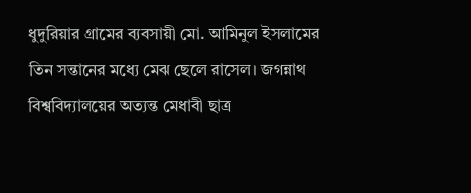ধুদুরিয়ার গ্রামের ব্যবসায়ী মো. আমিনুল ইসলামের তিন সন্তানের মধ্যে মেঝ ছেলে রাসেল। জগন্নাথ বিশ্ববিদ্যালয়ের অত্যন্ত মেধাবী ছাত্র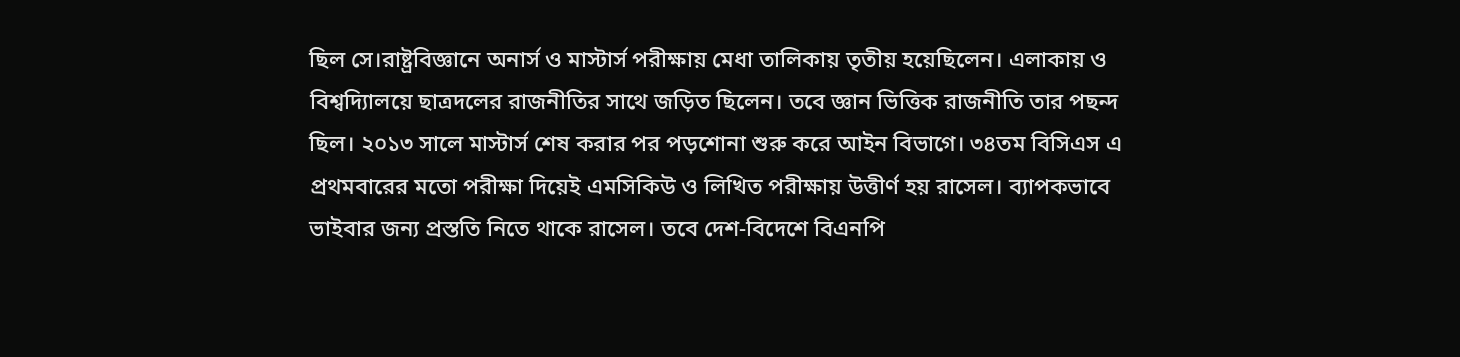ছিল সে।রাষ্ট্রবিজ্ঞানে অনার্স ও মাস্টার্স পরীক্ষায় মেধা তালিকায় তৃতীয় হয়েছিলেন। এলাকায় ও বিশ্বদ্যিালয়ে ছাত্রদলের রাজনীতির সাথে জড়িত ছিলেন। তবে জ্ঞান ভিত্তিক রাজনীতি তার পছন্দ ছিল। ২০১৩ সালে মাস্টার্স শেষ করার পর পড়শোনা শুরু করে আইন বিভাগে। ৩৪তম বিসিএস এ প্রথমবারের মতো পরীক্ষা দিয়েই এমসিকিউ ও লিখিত পরীক্ষায় উত্তীর্ণ হয় রাসেল। ব্যাপকভাবে ভাইবার জন্য প্রস্ততি নিতে থাকে রাসেল। তবে দেশ-বিদেশে বিএনপি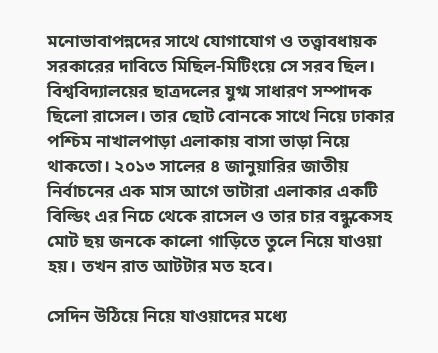মনোভাবাপন্নদের সাথে যোগাযোগ ও তত্ত্বাবধায়ক সরকারের দাবিতে মিছিল-মিটিংয়ে সে সরব ছিল। বিশ্ববিদ্যালয়ের ছাত্রদলের যুগ্ম সাধারণ সম্পাদক ছিলো রাসেল। তার ছোট বোনকে সাথে নিয়ে ঢাকার পশ্চিম নাখালপাড়া এলাকায় বাসা ভাড়া নিয়ে থাকতো। ২০১৩ সালের ৪ জানুয়ারির জাতীয় নির্বাচনের এক মাস আগে ভাটারা এলাকার একটি বিল্ডিং এর নিচে থেকে রাসেল ও তার চার বন্ধুকেসহ মোট ছয় জনকে কালো গাড়িতে তুলে নিয়ে যাওয়া হয়। তখন রাত আটটার মত হবে।

সেদিন উঠিয়ে নিয়ে যাওয়াদের মধ্যে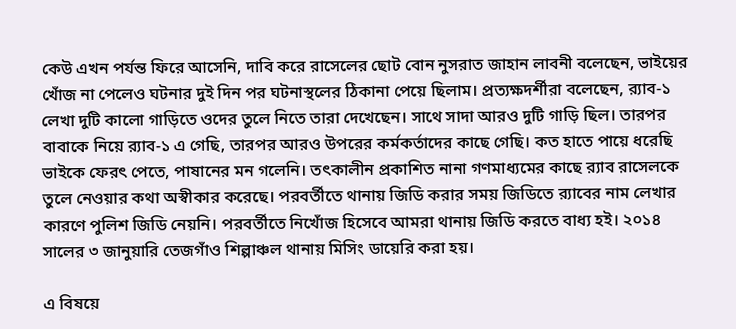কেউ এখন পর্যন্ত ফিরে আসেনি, দাবি করে রাসেলের ছোট বোন নুসরাত জাহান লাবনী বলেছেন, ভাইয়ের খোঁজ না পেলেও ঘটনার দুই দিন পর ঘটনাস্থলের ঠিকানা পেয়ে ছিলাম। প্রত্যক্ষদর্শীরা বলেছেন, র‌্যাব-১ লেখা দুটি কালো গাড়িতে ওদের তুলে নিতে তারা দেখেছেন। সাথে সাদা আরও দুটি গাড়ি ছিল। তারপর বাবাকে নিয়ে র‌্যাব-১ এ গেছি, তারপর আরও উপরের কর্মকর্তাদের কাছে গেছি। কত হাতে পায়ে ধরেছি ভাইকে ফেরৎ পেতে, পাষানের মন গলেনি। তৎকালীন প্রকাশিত নানা গণমাধ্যমের কাছে র‌্যাব রাসেলকে তুলে নেওয়ার কথা অস্বীকার করেছে। পরবর্তীতে থানায় জিডি করার সময় জিডিতে র‌্যাবের নাম লেখার কারণে পুলিশ জিডি নেয়নি। পরবর্তীতে নিখোঁজ হিসেবে আমরা থানায় জিডি করতে বাধ্য হই। ২০১৪ সালের ৩ জানুয়ারি তেজগাঁও শিল্পাঞ্চল থানায় মিসিং ডায়েরি করা হয়।

এ বিষয়ে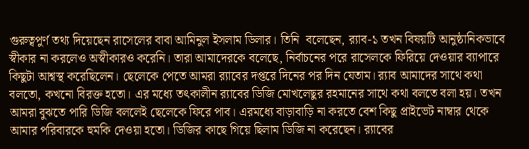গুরুত্বপুর্ণ তথ্য দিয়েছেন রাসেলের বাবা আমিনুল ইসলাম ডিলার। তিনি  বলেছেন, র‌্যাব-১ তখন বিষয়টি আনুষ্ঠানিকভাবে স্বীকার না করলেও অস্বীকারও করেনি। তারা আমাদেরকে বলেছে, নির্বাচনের পরে রাসেলকে ফিরিয়ে দেওয়ার ব্যাপারে কিছুটা আশ্বস্থ করেছিলেন। ছেলেকে পেতে আমরা র‌্যাবের দপ্তরে দিনের পর দিন যেতাম। র‌্যাব আমাদের সাথে কথা বলতো, কখনো বিরক্ত হতো। এর মধ্যে তৎকালীন র‌্যাবের ডিজি মোখলেছুর রহমানের সাথে কথা বলতে বলা হয়। তখন আমরা বুঝতে পারি ডিজি বললেই ছেলেকে ফিরে পাব। এরমধ্যে বাড়াবাড়ি না করতে বেশ কিছু প্রাইভেট নাম্বার থেকে আমার পরিবারকে হুমকি দেওয়া হতো। ডিজির কাছে গিয়ে ছিলাম ডিজি না করেছেন। র‌্যাবের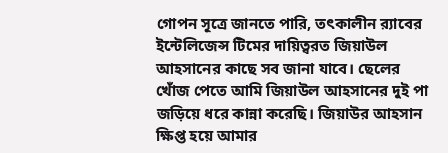গোপন সূত্রে জানতে পারি, তৎকালীন র‌্যাবের ইন্টেলিজেন্স টিমের দায়িত্বরত জিয়াউল আহসানের কাছে সব জানা যাবে। ছেলের খোঁজ পেতে আমি জিয়াউল আহসানের দুই পা জড়িয়ে ধরে কান্না করেছি। জিয়াউর আহসান ক্ষিপ্ত হয়ে আমার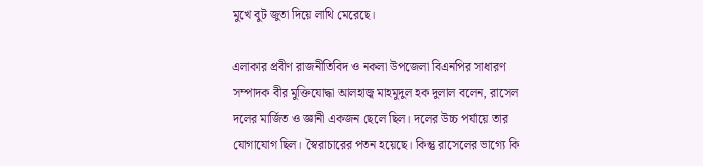মুখে বুট জুতা দিয়ে লাথি মেরেছে।

এলাকার প্রবীণ রাজনীতিবিদ ও নকলা উপজেলা বিএনপির সাধারণ সম্পাদক বীর মুক্তিযোদ্ধা আলহাজ্ব মাহমুদুল হক দুলাল বলেন, রাসেল দলের মার্জিত ও জ্ঞানী একজন ছেলে ছিল। দলের উচ্চ পর্যায়ে তার যোগাযোগ ছিল। স্বৈরাচারের পতন হয়েছে। কিন্তু রাসেলের ভাগ্যে কি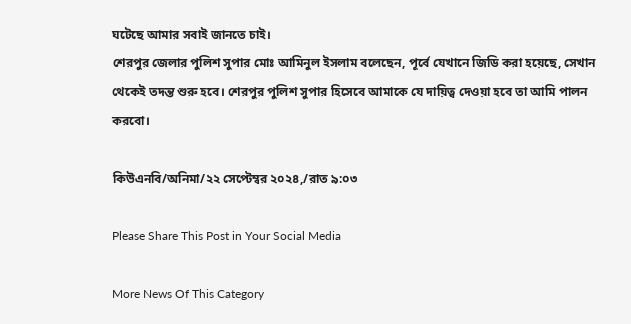ঘটেছে আমার সবাই জানতে চাই।
শেরপুর জেলার পুলিশ সুপার মোঃ আমিনুল ইসলাম বলেছেন, পূর্বে যেখানে জিডি করা হয়েছে, সেখান থেকেই তদন্ত শুরু হবে। শেরপুর পুলিশ সুপার হিসেবে আমাকে যে দায়িত্ব দেওয়া হবে তা আমি পালন করবো।

কিউএনবি/অনিমা/২২ সেপ্টেম্বর ২০২৪,/রাত ৯:০৩

Please Share This Post in Your Social Media

More News Of This Category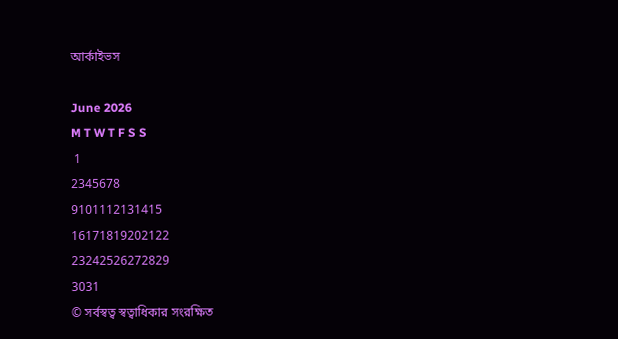আর্কাইভস

June 2026
M T W T F S S
 1
2345678
9101112131415
16171819202122
23242526272829
3031
© সর্বস্বত্ব স্বত্বাধিকার সংরক্ষিত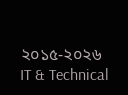২০১৫-২০২৬
IT & Technical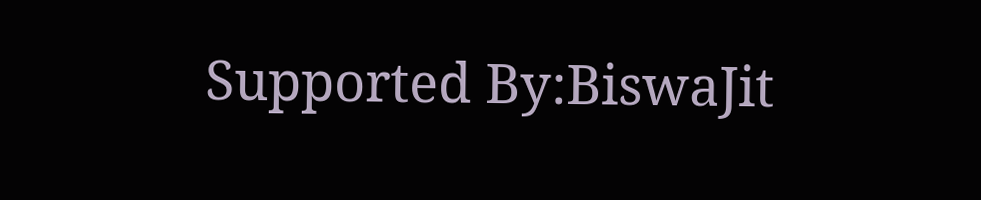Supported By:BiswaJit